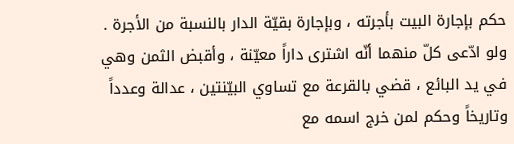حكم بإجارة البيت بأجرته ، وبإجارة بقيّة الدار بالنسبة من الأجرة .
ولو ادّعى كلّ منهما أنّه اشترى داراً معيّنة ، وأقبض الثمن وهي
في يد البائع ، قضي بالقرعة مع تساوي البيّنتين ، عدالة وعدداً
وتاريخاً وحكم لمن خرج اسمه مع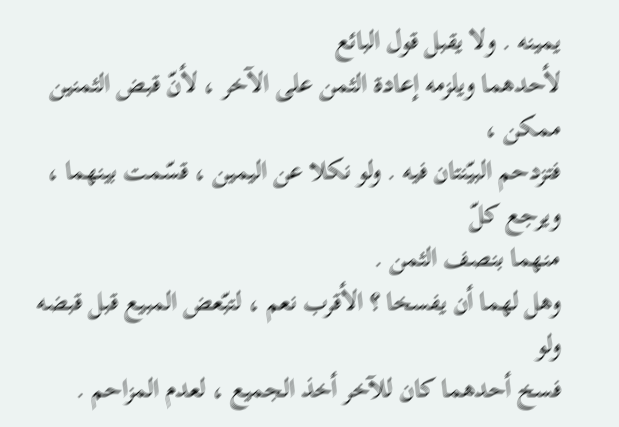يمينه . ولا يقبل قول البائع
لأحدهما ويلزمه إعادة الثمن على الآخر ، لأنّ قبض الثمنين ممكن ،
فتزدحم البيّنتان فيه . ولو نكلا عن اليمين ، قسّمت بينهما ، ويرجع كلّ
منهما بنصف الثمن .
وهل لهما أن يفسخا ؟ الأقرب نعم ، لتبّعض المبيع قبل قبضه ولو
فسخ أحدهما كان للآخر أخذ الجميع ، لعدم المزاحم .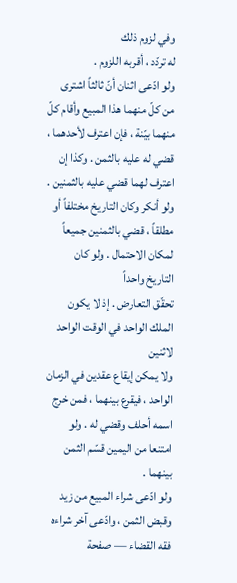وفي لزوم ذلك
له تردّد ، أقربه اللزوم .
ولو ادّعى اثنان أنّ ثالثاً اشترى من كلّ منهما هذا المبيع وأقام كلّ
منهما بيّنة ، فإن اعترف لأحدهما ، قضي له عليه بالثمن . وكذا إن
اعترف لهما قضي عليه بالثمنين . ولو أنكر وكان التاريخ مختلفاً أو
مطلقاً ، قضي بالثمنين جميعاً لمكان الاحتمال . ولو كان التاريخ واحداً
تحقّق التعارض . إذ لا يكون الملك الواحد في الوقت الواحد لاثنين
ولا يمكن إيقاع عقدين في الزمان الواحد ، فيقرع بينهما ، فمن خرج
اسمه أحلف وقضي له . ولو امتنعا من اليمين قسّم الثمن بينهما .
ولو ادّعى شراء المبيع من زيد وقبض الثمن ، وادّعى آخر شراءه
فقه القضاء — صفحة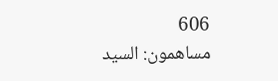606
مساهمون: السيد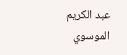عبد الكريم الموسوي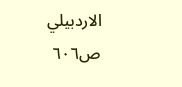الاردبيلي
ص٦٠٦